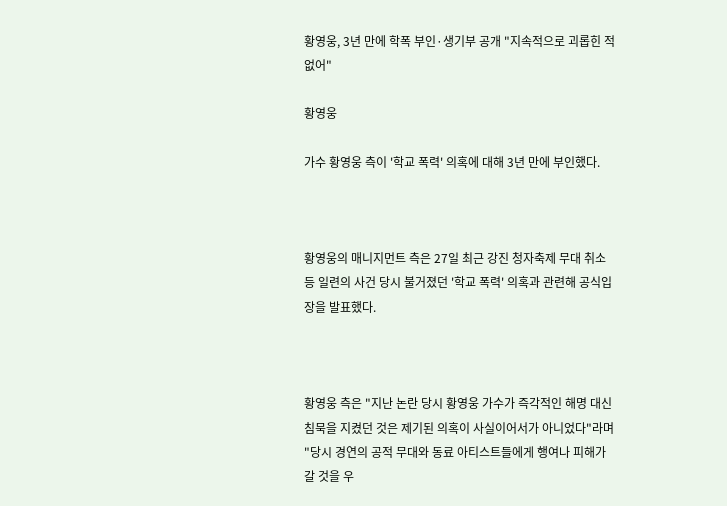황영웅, 3년 만에 학폭 부인·생기부 공개 "지속적으로 괴롭힌 적 없어"

황영웅

가수 황영웅 측이 '학교 폭력' 의혹에 대해 3년 만에 부인했다.



황영웅의 매니지먼트 측은 27일 최근 강진 청자축제 무대 취소 등 일련의 사건 당시 불거졌던 '학교 폭력' 의혹과 관련해 공식입장을 발표했다.



황영웅 측은 "지난 논란 당시 황영웅 가수가 즉각적인 해명 대신 침묵을 지켰던 것은 제기된 의혹이 사실이어서가 아니었다"라며 "당시 경연의 공적 무대와 동료 아티스트들에게 행여나 피해가 갈 것을 우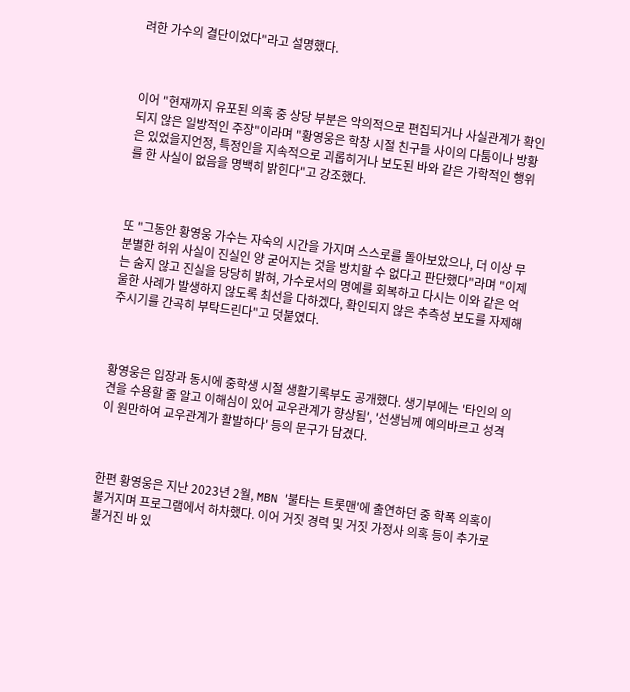려한 가수의 결단이었다"라고 설명했다.



이어 "현재까지 유포된 의혹 중 상당 부분은 악의적으로 편집되거나 사실관계가 확인되지 않은 일방적인 주장"이라며 "황영웅은 학창 시절 친구들 사이의 다툼이나 방황은 있었을지언정, 특정인을 지속적으로 괴롭히거나 보도된 바와 같은 가학적인 행위를 한 사실이 없음을 명백히 밝힌다"고 강조했다.



또 "그동안 황영웅 가수는 자숙의 시간을 가지며 스스로를 돌아보았으나, 더 이상 무분별한 허위 사실이 진실인 양 굳어지는 것을 방치할 수 없다고 판단했다"라며 "이제는 숨지 않고 진실을 당당히 밝혀, 가수로서의 명예를 회복하고 다시는 이와 같은 억울한 사례가 발생하지 않도록 최선을 다하겠다, 확인되지 않은 추측성 보도를 자제해 주시기를 간곡히 부탁드린다"고 덧붙였다.



황영웅은 입장과 동시에 중학생 시절 생활기록부도 공개했다. 생기부에는 '타인의 의견을 수용할 줄 알고 이해심이 있어 교우관계가 향상됨', '선생님께 예의바르고 성격이 원만하여 교우관계가 활발하다' 등의 문구가 담겼다.



한편 황영웅은 지난 2023년 2월, MBN '불타는 트롯맨'에 출연하던 중 학폭 의혹이 불거지며 프로그램에서 하차했다. 이어 거짓 경력 및 거짓 가정사 의혹 등이 추가로 불거진 바 있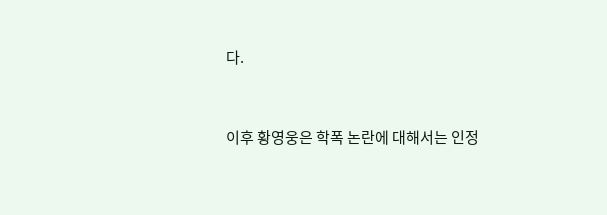다.



이후 황영웅은 학폭 논란에 대해서는 인정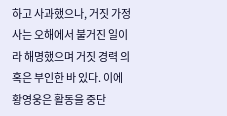하고 사과했으나, 거짓 가정사는 오해에서 불거진 일이라 해명했으며 거짓 경력 의혹은 부인한 바 있다. 이에 황영웅은 활동을 중단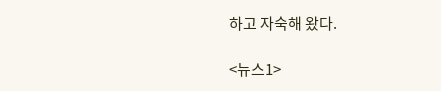하고 자숙해 왔다.

<뉴스1>